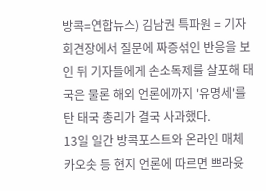방콕=연합뉴스) 김남권 특파원 = 기자회견장에서 질문에 짜증섞인 반응을 보인 뒤 기자들에게 손소독제를 살포해 태국은 물론 해외 언론에까지 '유명세'를 탄 태국 총리가 결국 사과했다.
13일 일간 방콕포스트와 온라인 매체 카오솟 등 현지 언론에 따르면 쁘라윳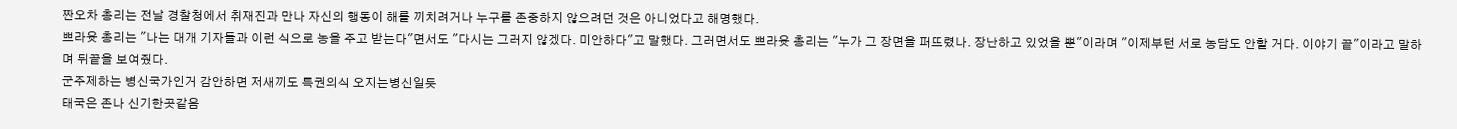짠오차 총리는 전날 경찰청에서 취재진과 만나 자신의 행동이 해를 끼치려거나 누구를 존중하지 않으려던 것은 아니었다고 해명했다.
쁘라윳 총리는 "나는 대개 기자들과 이런 식으로 농을 주고 받는다"면서도 "다시는 그러지 않겠다. 미안하다"고 말했다. 그러면서도 쁘라윳 총리는 "누가 그 장면을 퍼뜨렸나. 장난하고 있었을 뿐"이라며 "이제부턴 서로 농담도 안할 거다. 이야기 끝"이라고 말하며 뒤끝을 보여줬다.
군주제하는 병신국가인거 감안하면 저새끼도 특권의식 오지는병신일듯
태국은 존나 신기한곳같음